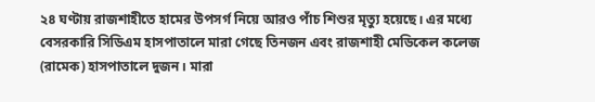২৪ ঘণ্টায় রাজশাহীতে হামের উপসর্গ নিয়ে আরও পাঁচ শিশুর মৃত্যু হয়েছে। এর মধ্যে বেসরকারি সিডিএম হাসপাতালে মারা গেছে তিনজন এবং রাজশাহী মেডিকেল কলেজ (রামেক) হাসপাতালে দুজন। মারা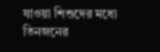যাওয়া শিশুদের মধ্যে তিনজনের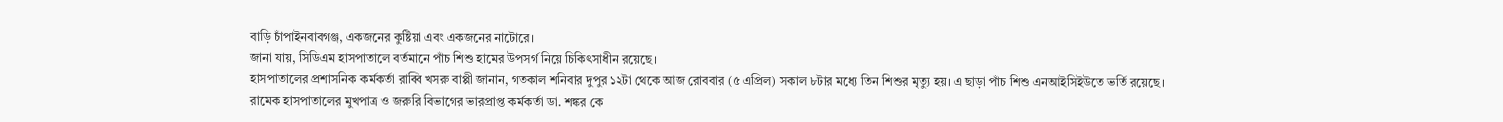বাড়ি চাঁপাইনবাবগঞ্জ, একজনের কুষ্টিয়া এবং একজনের নাটোরে।
জানা যায়, সিডিএম হাসপাতালে বর্তমানে পাঁচ শিশু হামের উপসর্গ নিয়ে চিকিৎসাধীন রয়েছে।
হাসপাতালের প্রশাসনিক কর্মকর্তা রাব্বি খসরু বাপ্পী জানান, গতকাল শনিবার দুপুর ১২টা থেকে আজ রোববার (৫ এপ্রিল) সকাল ৮টার মধ্যে তিন শিশুর মৃত্যু হয়। এ ছাড়া পাঁচ শিশু এনআইসিইউতে ভর্তি রয়েছে।
রামেক হাসপাতালের মুখপাত্র ও জরুরি বিভাগের ভারপ্রাপ্ত কর্মকর্তা ডা. শঙ্কর কে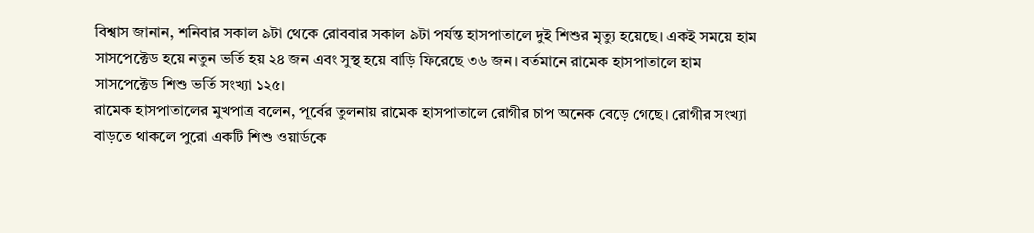বিশ্বাস জানান, শনিবার সকাল ৯টা থেকে রোববার সকাল ৯টা পর্যন্ত হাসপাতালে দুই শিশুর মৃত্যু হয়েছে। একই সময়ে হাম সাসপেক্টেড হয়ে নতুন ভর্তি হয় ২৪ জন এবং সুস্থ হয়ে বাড়ি ফিরেছে ৩৬ জন। বর্তমানে রামেক হাসপাতালে হাম সাসপেক্টেড শিশু ভর্তি সংখ্যা ১২৫।
রামেক হাসপাতালের মুখপাত্র বলেন, পূর্বের তুলনায় রামেক হাসপাতালে রোগীর চাপ অনেক বেড়ে গেছে। রোগীর সংখ্যা বাড়তে থাকলে পুরো একটি শিশু ওয়ার্ডকে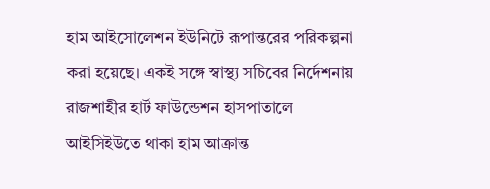হাম আইসোলেশন ইউনিটে রূপান্তরের পরিকল্পনা করা হয়েছে। একই সঙ্গে স্বাস্থ্য সচিবের নির্দেশনায় রাজশাহীর হার্ট ফাউন্ডেশন হাসপাতালে আইসিইউতে থাকা হাম আক্রান্ত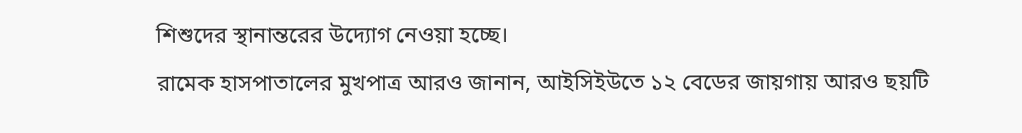শিশুদের স্থানান্তরের উদ্যোগ নেওয়া হচ্ছে।
রামেক হাসপাতালের মুখপাত্র আরও জানান, আইসিইউতে ১২ বেডের জায়গায় আরও ছয়টি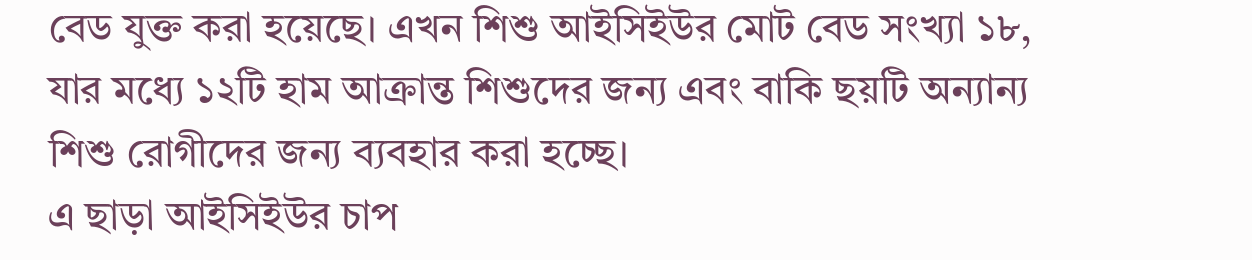বেড যুক্ত করা হয়েছে। এখন শিশু আইসিইউর মোট বেড সংখ্যা ১৮, যার মধ্যে ১২টি হাম আক্রান্ত শিশুদের জন্য এবং বাকি ছয়টি অন্যান্য শিশু রোগীদের জন্য ব্যবহার করা হচ্ছে।
এ ছাড়া আইসিইউর চাপ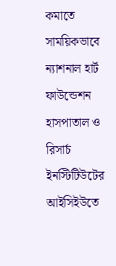কমাতে সাময়িকভাবে ন্যাশনাল হার্ট ফাউন্ডেশন হাসপাতাল ও রিসার্চ ইনস্টিটিউটের আইসিইউতে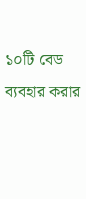১০টি বেড ব্যবহার করার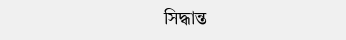সিদ্ধান্ত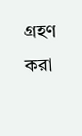গ্রহণ করা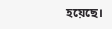হয়েছে।